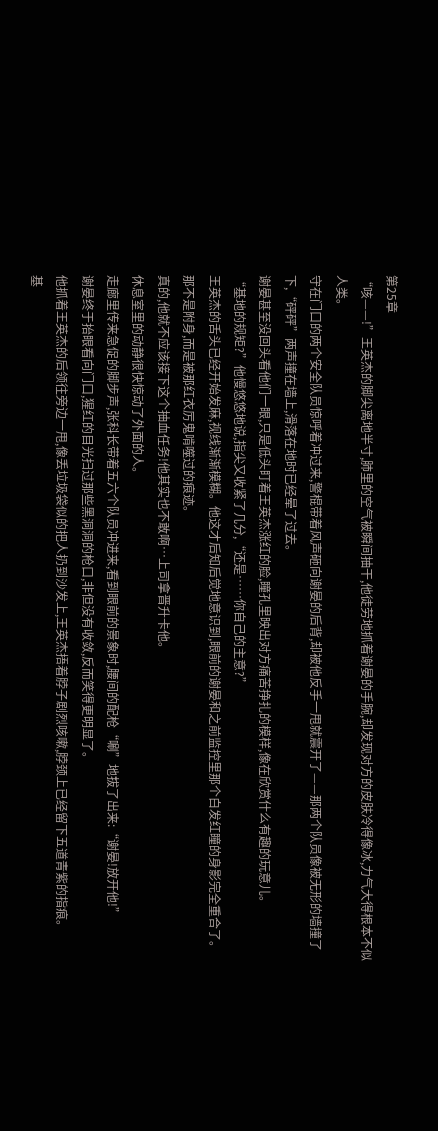第25章
“咳——!”王英杰的脚尖离地半寸,肺里的空气被瞬间抽干,他徒劳地抓着谢晏的手腕,却发现对方的皮肤冷得像冰,力气大得根本不似人类。
守在门口的两个安全队员惊呼着冲过来,警棍带着风声砸向谢晏的后背,却被他反手一甩就震开了——那两个队员像被无形的墙撞了下,“砰砰”两声撞在墙上,滑落在地时已经晕了过去。
谢晏甚至没回头看他们一眼,只是低头盯着王英杰涨红的脸,瞳孔里映出对方痛苦挣扎的模样,像在欣赏什么有趣的玩意儿。
“基地的规矩?”他慢悠悠地说,指尖又收紧了几分,“还是……你自己的主意?”
王英杰的舌头已经开始发麻,视线渐渐模糊。他这才后知后觉地意识到,眼前的谢晏和之前监控里那个白发红瞳的身影完全重合了。
那不是附身,而是被那红衣厉鬼啃噬过的痕迹。
真的,他就不应该接下这个抽血任务!他其实也不敢啊…上司拿晋升卡他。
休息室里的动静很快惊动了外面的人。
走廊里传来急促的脚步声,张科长带着五六个队员冲进来,看到眼前的景象时,腰间的配枪“唰”地拔了出来:“谢晏!放开他!”
谢晏终于抬眼看向门口,猩红的目光扫过那些黑洞洞的枪口,非但没有收敛,反而笑得更明显了。
他抓着王英杰的后领往旁边一甩,像丢垃圾袋似的把人扔到沙发上,王英杰捂着脖子剧烈咳嗽,脖颈上已经留下五道青紫的指痕。
基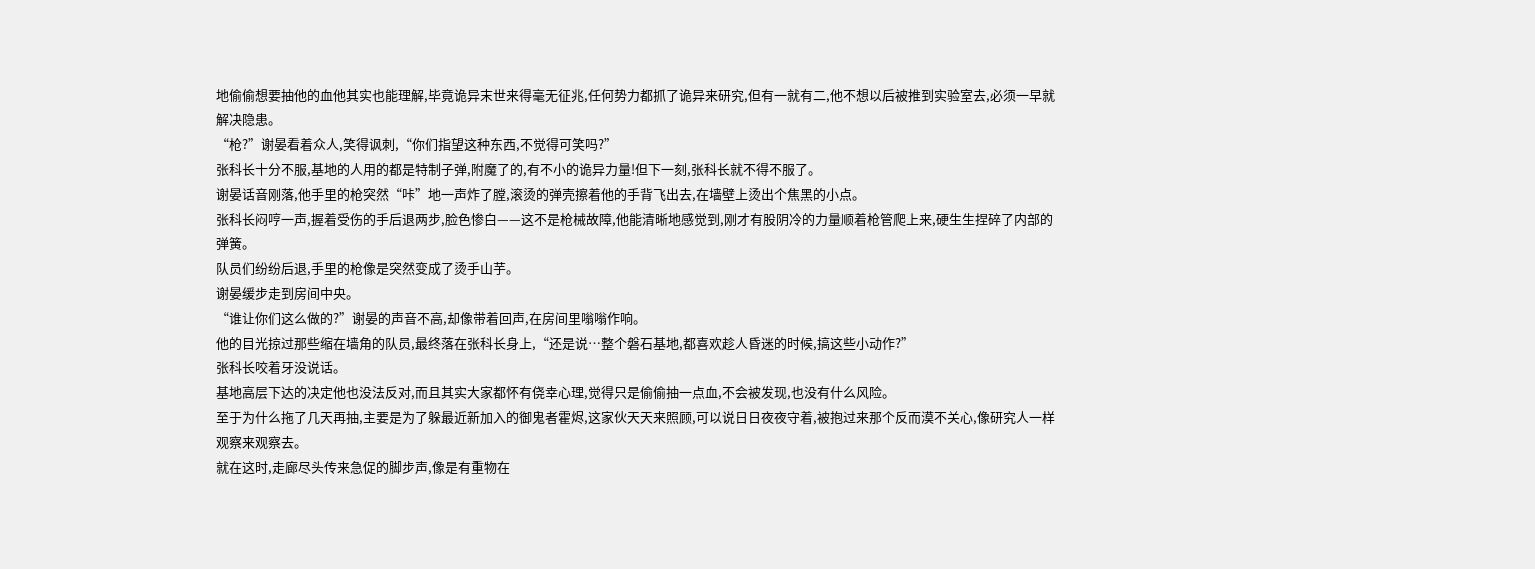地偷偷想要抽他的血他其实也能理解,毕竟诡异末世来得毫无征兆,任何势力都抓了诡异来研究,但有一就有二,他不想以后被推到实验室去,必须一早就解决隐患。
“枪?”谢晏看着众人,笑得讽刺,“你们指望这种东西,不觉得可笑吗?”
张科长十分不服,基地的人用的都是特制子弹,附魔了的,有不小的诡异力量!但下一刻,张科长就不得不服了。
谢晏话音刚落,他手里的枪突然“咔”地一声炸了膛,滚烫的弹壳擦着他的手背飞出去,在墙壁上烫出个焦黑的小点。
张科长闷哼一声,握着受伤的手后退两步,脸色惨白——这不是枪械故障,他能清晰地感觉到,刚才有股阴冷的力量顺着枪管爬上来,硬生生捏碎了内部的弹簧。
队员们纷纷后退,手里的枪像是突然变成了烫手山芋。
谢晏缓步走到房间中央。
“谁让你们这么做的?”谢晏的声音不高,却像带着回声,在房间里嗡嗡作响。
他的目光掠过那些缩在墙角的队员,最终落在张科长身上,“还是说…整个磐石基地,都喜欢趁人昏迷的时候,搞这些小动作?”
张科长咬着牙没说话。
基地高层下达的决定他也没法反对,而且其实大家都怀有侥幸心理,觉得只是偷偷抽一点血,不会被发现,也没有什么风险。
至于为什么拖了几天再抽,主要是为了躲最近新加入的御鬼者霍烬,这家伙天天来照顾,可以说日日夜夜守着,被抱过来那个反而漠不关心,像研究人一样观察来观察去。
就在这时,走廊尽头传来急促的脚步声,像是有重物在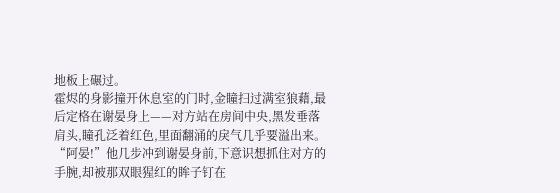地板上碾过。
霍烬的身影撞开休息室的门时,金瞳扫过满室狼藉,最后定格在谢晏身上——对方站在房间中央,黑发垂落肩头,瞳孔泛着红色,里面翻涌的戾气几乎要溢出来。
“阿晏!”他几步冲到谢晏身前,下意识想抓住对方的手腕,却被那双眼猩红的眸子钉在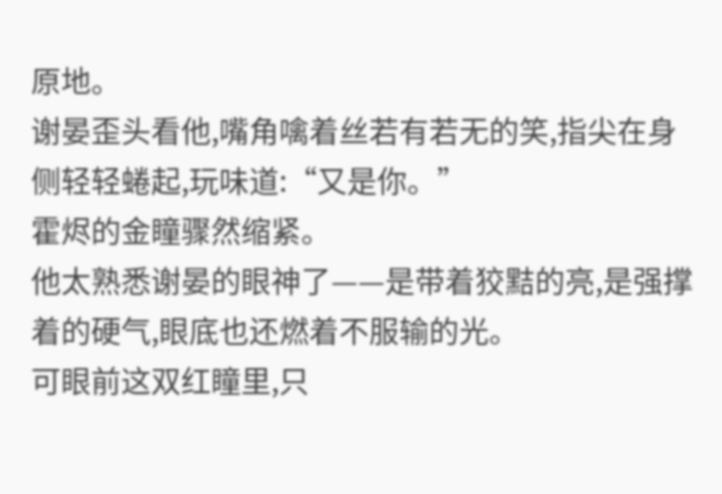原地。
谢晏歪头看他,嘴角噙着丝若有若无的笑,指尖在身侧轻轻蜷起,玩味道:“又是你。”
霍烬的金瞳骤然缩紧。
他太熟悉谢晏的眼神了——是带着狡黠的亮,是强撑着的硬气,眼底也还燃着不服输的光。
可眼前这双红瞳里,只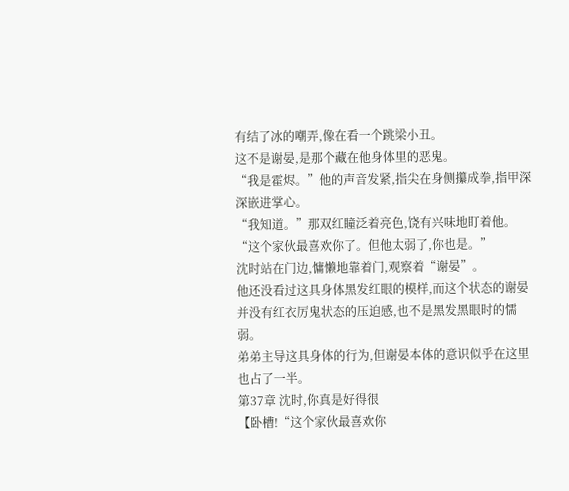有结了冰的嘲弄,像在看一个跳梁小丑。
这不是谢晏,是那个藏在他身体里的恶鬼。
“我是霍烬。”他的声音发紧,指尖在身侧攥成拳,指甲深深嵌进掌心。
“我知道。”那双红瞳泛着亮色,饶有兴味地盯着他。
“这个家伙最喜欢你了。但他太弱了,你也是。”
沈时站在门边,慵懒地靠着门,观察着“谢晏”。
他还没看过这具身体黑发红眼的模样,而这个状态的谢晏并没有红衣厉鬼状态的压迫感,也不是黑发黑眼时的懦弱。
弟弟主导这具身体的行为,但谢晏本体的意识似乎在这里也占了一半。
第37章 沈时,你真是好得很
【卧槽!“这个家伙最喜欢你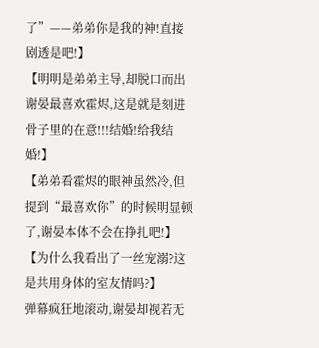了”——弟弟你是我的神!直接剧透是吧!】
【明明是弟弟主导,却脱口而出谢晏最喜欢霍烬,这是就是刻进骨子里的在意!!!结婚!给我结婚!】
【弟弟看霍烬的眼神虽然冷,但提到“最喜欢你”的时候明显顿了,谢晏本体不会在挣扎吧!】
【为什么我看出了一丝宠溺?这是共用身体的室友情吗?】
弹幕疯狂地滚动,谢晏却视若无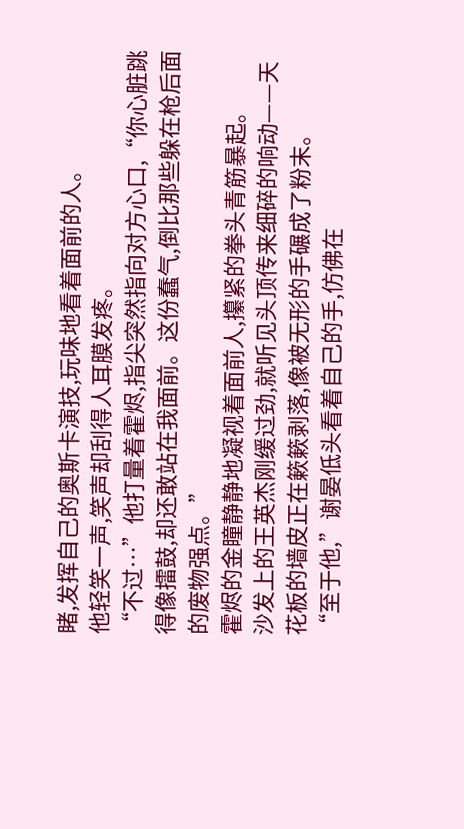睹,发挥自己的奥斯卡演技,玩味地看着面前的人。
他轻笑一声,笑声却刮得人耳膜发疼。
“不过…”他打量着霍烬,指尖突然指向对方心口,“你心脏跳得像擂鼓,却还敢站在我面前。这份蠢气,倒比那些躲在枪后面的废物强点。”
霍烬的金瞳静静地凝视着面前人,攥紧的拳头青筋暴起。
沙发上的王英杰刚缓过劲,就听见头顶传来细碎的响动——天花板的墙皮正在簌簌剥落,像被无形的手碾成了粉末。
“至于他,”谢晏低头看着自己的手,仿佛在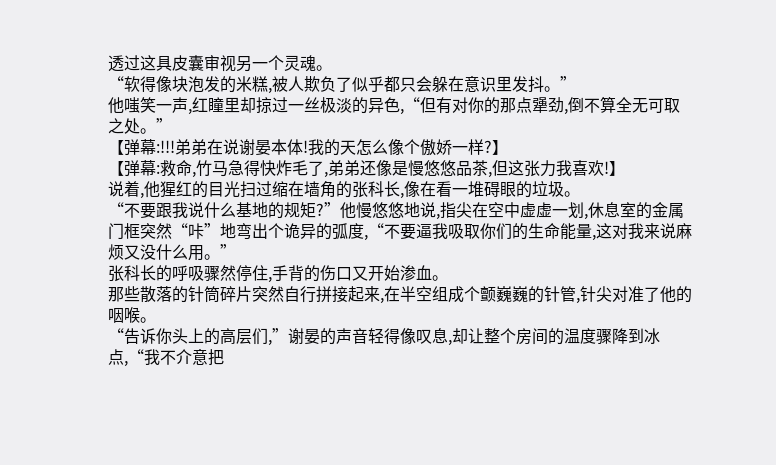透过这具皮囊审视另一个灵魂。
“软得像块泡发的米糕,被人欺负了似乎都只会躲在意识里发抖。”
他嗤笑一声,红瞳里却掠过一丝极淡的异色,“但有对你的那点犟劲,倒不算全无可取之处。”
【弹幕:!!!弟弟在说谢晏本体!我的天怎么像个傲娇一样?】
【弹幕:救命,竹马急得快炸毛了,弟弟还像是慢悠悠品茶,但这张力我喜欢!】
说着,他猩红的目光扫过缩在墙角的张科长,像在看一堆碍眼的垃圾。
“不要跟我说什么基地的规矩?”他慢悠悠地说,指尖在空中虚虚一划,休息室的金属门框突然“咔”地弯出个诡异的弧度,“不要逼我吸取你们的生命能量,这对我来说麻烦又没什么用。”
张科长的呼吸骤然停住,手背的伤口又开始渗血。
那些散落的针筒碎片突然自行拼接起来,在半空组成个颤巍巍的针管,针尖对准了他的咽喉。
“告诉你头上的高层们,”谢晏的声音轻得像叹息,却让整个房间的温度骤降到冰点,“我不介意把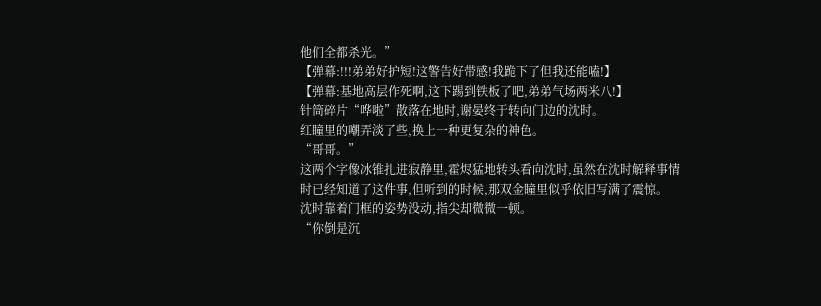他们全都杀光。”
【弹幕:!!!弟弟好护短!这警告好带感!我跪下了但我还能嗑!】
【弹幕:基地高层作死啊,这下踢到铁板了吧,弟弟气场两米八!】
针筒碎片“哗啦”散落在地时,谢晏终于转向门边的沈时。
红瞳里的嘲弄淡了些,换上一种更复杂的神色。
“哥哥。”
这两个字像冰锥扎进寂静里,霍烬猛地转头看向沈时,虽然在沈时解释事情时已经知道了这件事,但听到的时候,那双金瞳里似乎依旧写满了震惊。
沈时靠着门框的姿势没动,指尖却微微一顿。
“你倒是沉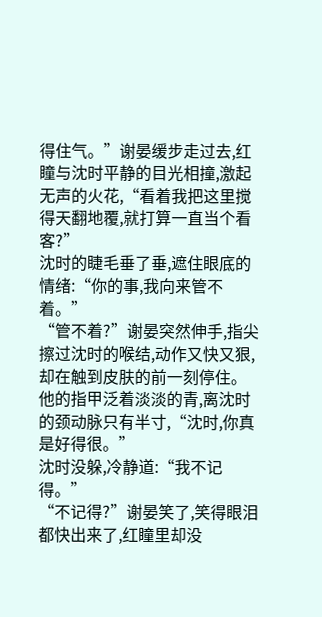得住气。”谢晏缓步走过去,红瞳与沈时平静的目光相撞,激起无声的火花,“看着我把这里搅得天翻地覆,就打算一直当个看客?”
沈时的睫毛垂了垂,遮住眼底的情绪:“你的事,我向来管不着。”
“管不着?”谢晏突然伸手,指尖擦过沈时的喉结,动作又快又狠,却在触到皮肤的前一刻停住。
他的指甲泛着淡淡的青,离沈时的颈动脉只有半寸,“沈时,你真是好得很。”
沈时没躲,冷静道:“我不记得。”
“不记得?”谢晏笑了,笑得眼泪都快出来了,红瞳里却没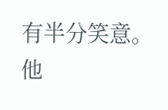有半分笑意。
他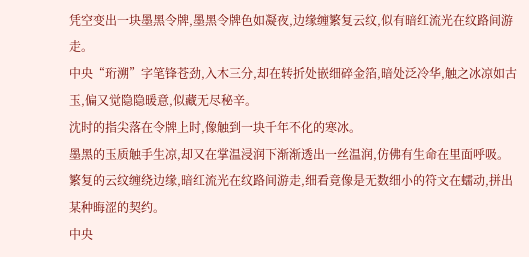凭空变出一块墨黑令牌,墨黑令牌色如凝夜,边缘缠繁复云纹,似有暗红流光在纹路间游走。
中央“珩溯”字笔锋苍劲,入木三分,却在转折处嵌细碎金箔,暗处泛冷华,触之冰凉如古玉,偏又觉隐隐暖意,似藏无尽秘辛。
沈时的指尖落在令牌上时,像触到一块千年不化的寒冰。
墨黑的玉质触手生凉,却又在掌温浸润下渐渐透出一丝温润,仿佛有生命在里面呼吸。
繁复的云纹缠绕边缘,暗红流光在纹路间游走,细看竟像是无数细小的符文在蠕动,拼出某种晦涩的契约。
中央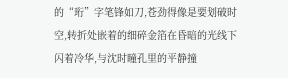的“珩”字笔锋如刀,苍劲得像是要划破时空,转折处嵌着的细碎金箔在昏暗的光线下闪着冷华,与沈时瞳孔里的平静撞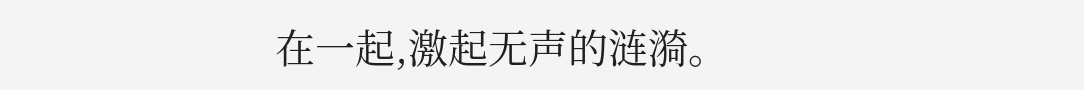在一起,激起无声的涟漪。